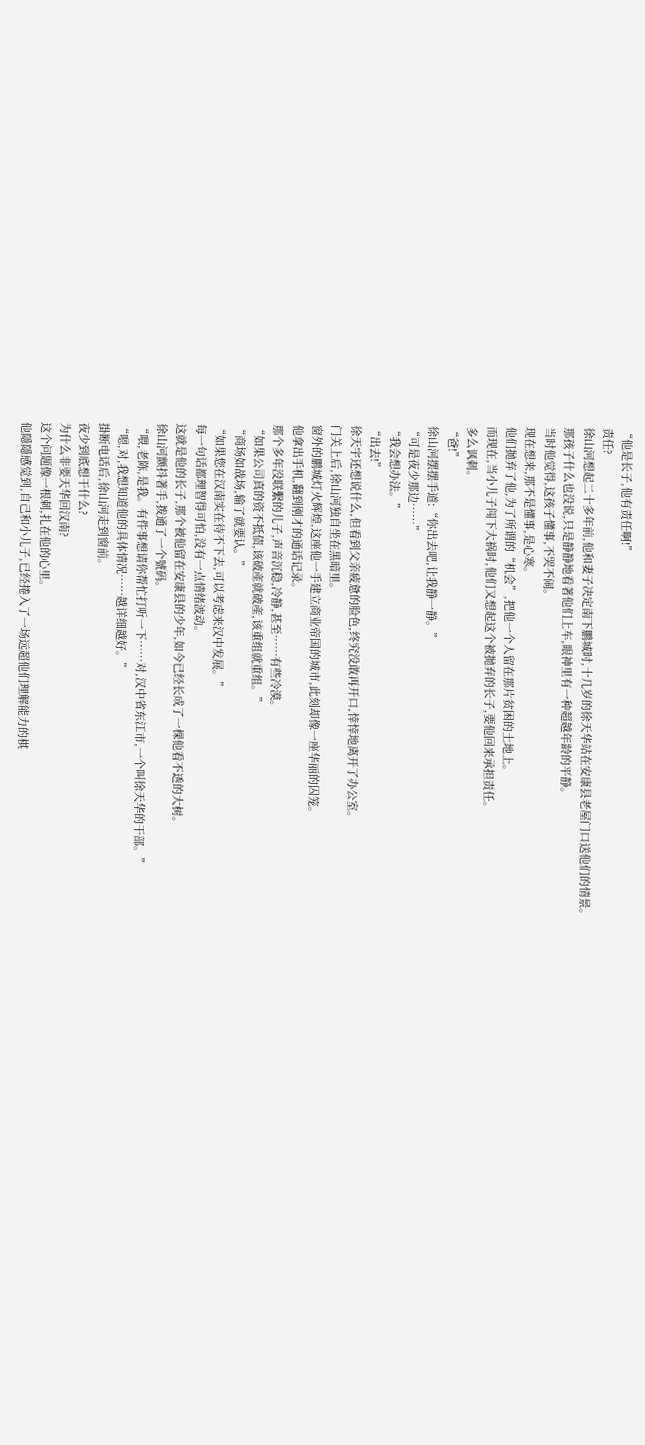“他是长子,他有责任啊!”
责任?
徐山河想起二十多年前,他和妻子决定南下鹏城时,十几岁的徐天华站在安康县老屋门口送他们的情景。
那孩子什么也没说,只是静静地看著他们上车,眼神里有一种超越年龄的平静。
当时他觉得,这孩子懂事,不哭不闹。
现在想来,那不是懂事,是心寒。
他们拋弃了他,为了所谓的“机会”,把他一个人留在那片贫困的土地上。
而现在,当小儿子闯下大祸时,他们又想起这个被拋弃的长子,要他回来承担责任。
多么讽刺。
“爸!”
徐山河摆摆手道:“你出去吧,让我静一静。”
“可是夜少那边……”
“我会想办法。”
“出去!”
徐天宇还想说什么,但看到父亲疲惫的脸色,终究没敢再开口,悻悻地离开了办公室。
门关上后,徐山河独自坐在黑暗里。
窗外的鹏城灯火辉煌,这座他一手建立商业帝国的城市,此刻却像一座华丽的囚笼。
他拿出手机,翻到刚才的通话记录。
那个多年没联繫的儿子,声音沉稳,冷静,甚至……有些冷漠。
“如果公司真的资不抵债,该破產就破產,该重组就重组。”
“商场如战场,输了就要认。”
“如果您在汉南实在待不下去,可以考虑来汉中发展。”
每一句话都理智得可怕,没有一点情绪波动。
这就是他的长子,那个被他留在安康县的少年,如今已经长成了一棵他看不透的大树。
徐山河颤抖著手,拨通了一个號码。
“喂,老陈,是我。有件事想请你帮忙打听一下……对,汉中省东江市,一个叫徐天华的干部。”
“嗯,对,我想知道他的具体情况……越详细越好。”
掛断电话后,徐山河走到窗前。
夜少到底想干什么?
为什么非要天华回汉南?
这个问题像一根刺,扎在他的心里。
他隱隱感觉到,自己和小儿子,已经捲入了一场远超他们理解能力的棋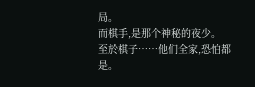局。
而棋手,是那个神秘的夜少。
至於棋子……他们全家,恐怕都是。